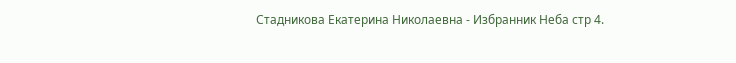Стадникова Екатерина Николаевна - Избранник Неба стр 4.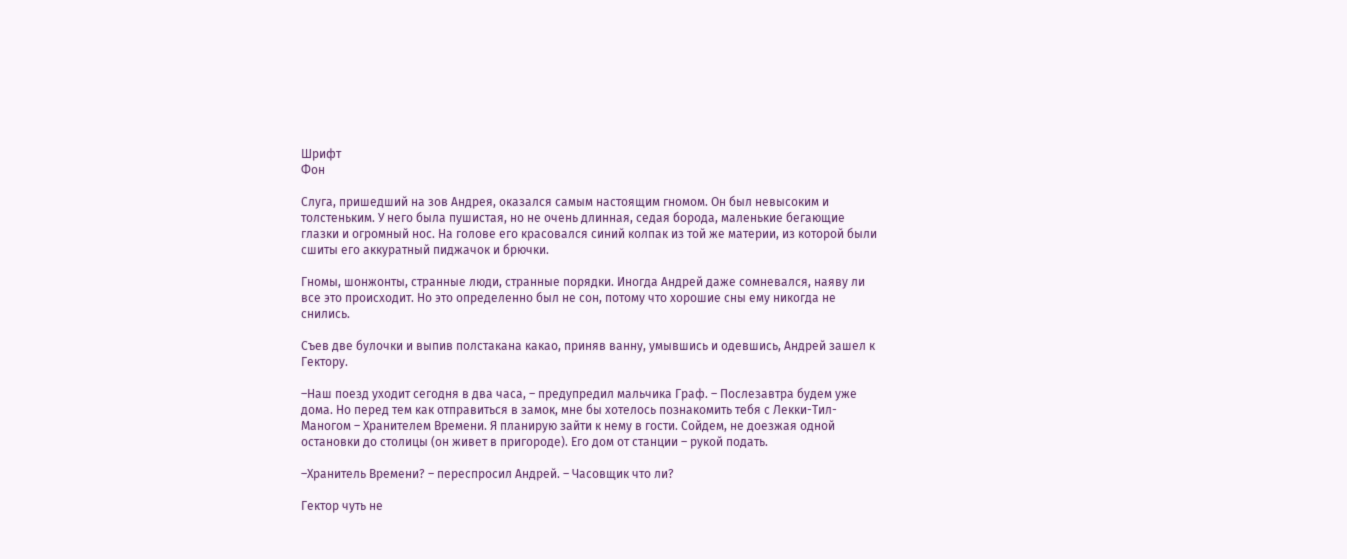Шрифт
Фон

Слуга, пришедший на зов Андрея, оказался самым настоящим гномом. Он был невысоким и толстеньким. У него была пушистая, но не очень длинная, седая борода, маленькие бегающие глазки и огромный нос. На голове его красовался синий колпак из той же материи, из которой были сшиты его аккуратный пиджачок и брючки.

Гномы, шонжонты, странные люди, странные порядки. Иногда Андрей даже сомневался, наяву ли все это происходит. Но это определенно был не сон, потому что хорошие сны ему никогда не снились.

Съев две булочки и выпив полстакана какао, приняв ванну, умывшись и одевшись, Андрей зашел к Гектору.

–Наш поезд уходит сегодня в два часа, – предупредил мальчика Граф. – Послезавтра будем уже дома. Но перед тем как отправиться в замок, мне бы хотелось познакомить тебя с Лекки-Тил-Маногом – Хранителем Времени. Я планирую зайти к нему в гости. Сойдем, не доезжая одной остановки до столицы (он живет в пригороде). Его дом от станции – рукой подать.

–Хранитель Времени? – переспросил Андрей. – Часовщик что ли?

Гектор чуть не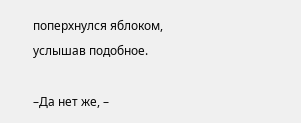поперхнулся яблоком, услышав подобное.

–Да нет же, –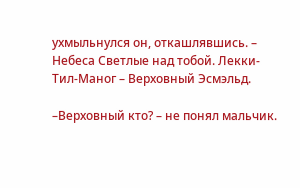ухмыльнулся он, откашлявшись. – Небеса Светлые над тобой. Лекки-Тил-Маног – Верховный Эсмэльд.

–Верховный кто? – не понял мальчик.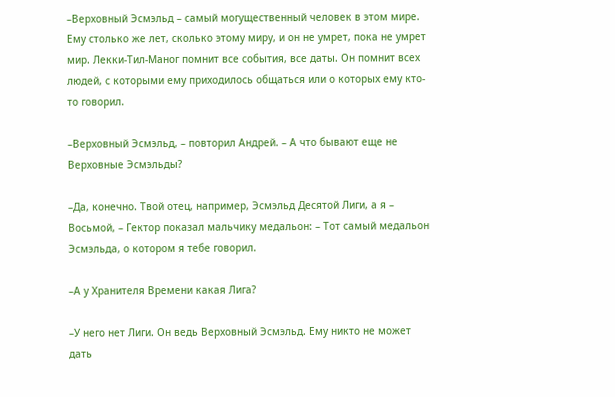–Верховный Эсмэльд – самый могущественный человек в этом мире. Ему столько же лет, сколько этому миру, и он не умрет, пока не умрет мир. Лекки-Тил-Маног помнит все события, все даты. Он помнит всех людей, с которыми ему приходилось общаться или о которых ему кто-то говорил.

–Верховный Эсмэльд, – повторил Андрей. – А что бывают еще не Верховные Эсмэльды?

–Да, конечно. Твой отец, например, Эсмэльд Десятой Лиги, а я – Восьмой, – Гектор показал мальчику медальон: – Тот самый медальон Эсмэльда, о котором я тебе говорил.

–А у Хранителя Времени какая Лига?

–У него нет Лиги. Он ведь Верховный Эсмэльд. Ему никто не может дать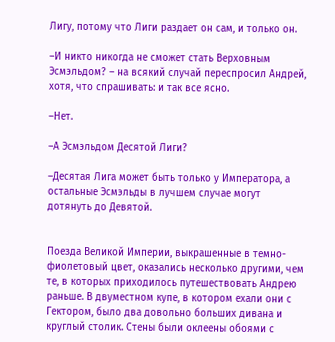Лигу, потому что Лиги раздает он сам, и только он.

–И никто никогда не сможет стать Верховным Эсмэльдом? – на всякий случай переспросил Андрей, хотя, что спрашивать: и так все ясно.

–Нет.

–А Эсмэльдом Десятой Лиги?

–Десятая Лига может быть только у Императора, а остальные Эсмэльды в лучшем случае могут дотянуть до Девятой.


Поезда Великой Империи, выкрашенные в темно-фиолетовый цвет, оказались несколько другими, чем те, в которых приходилось путешествовать Андрею раньше. В двуместном купе, в котором ехали они с Гектором, было два довольно больших дивана и круглый столик. Стены были оклеены обоями с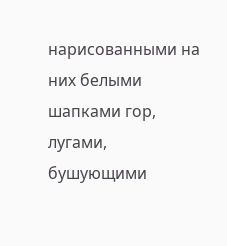нарисованными на них белыми шапками гор, лугами, бушующими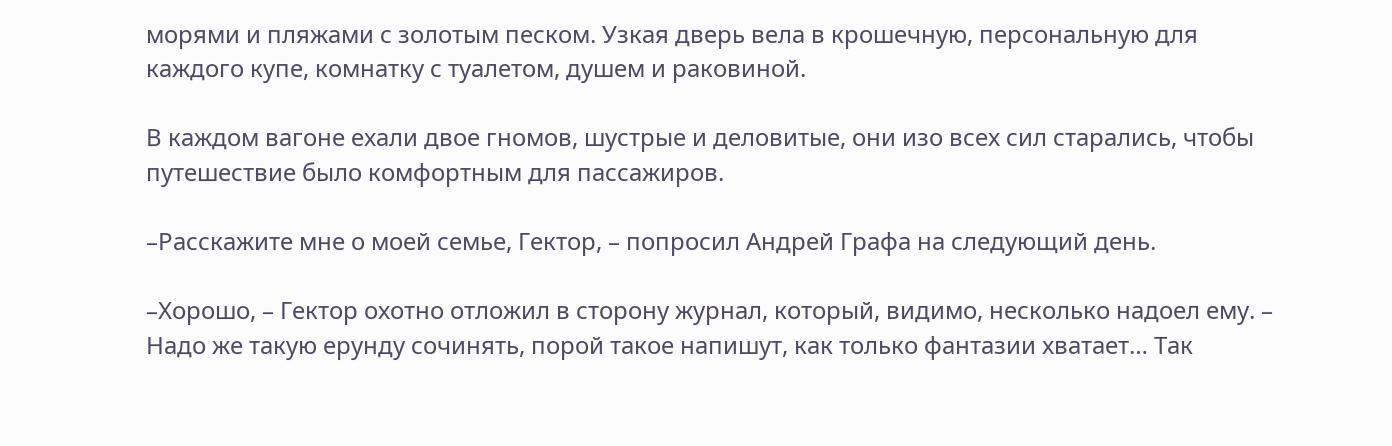морями и пляжами с золотым песком. Узкая дверь вела в крошечную, персональную для каждого купе, комнатку с туалетом, душем и раковиной.

В каждом вагоне ехали двое гномов, шустрые и деловитые, они изо всех сил старались, чтобы путешествие было комфортным для пассажиров.

–Расскажите мне о моей семье, Гектор, – попросил Андрей Графа на следующий день.

–Хорошо, – Гектор охотно отложил в сторону журнал, который, видимо, несколько надоел ему. – Надо же такую ерунду сочинять, порой такое напишут, как только фантазии хватает… Так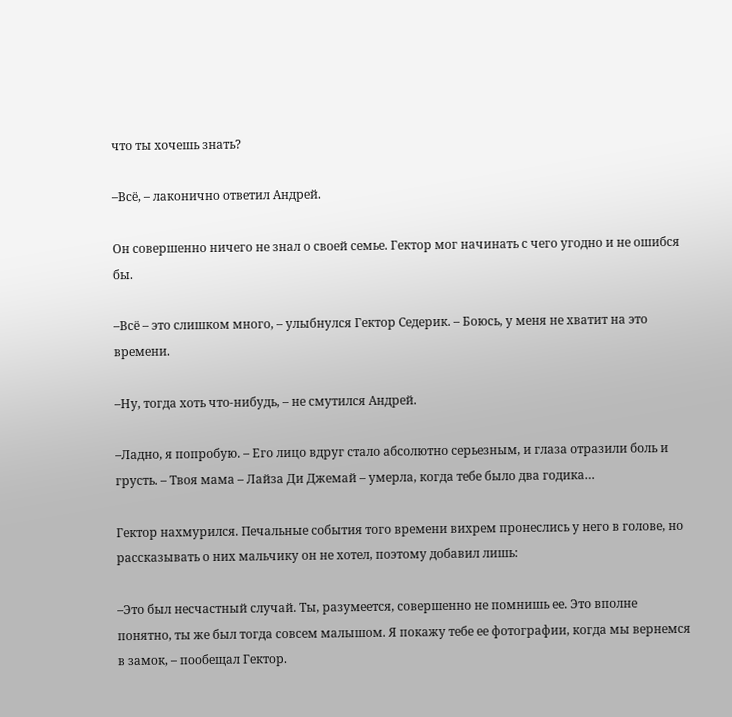что ты хочешь знать?

–Всё, – лаконично ответил Андрей.

Он совершенно ничего не знал о своей семье. Гектор мог начинать с чего угодно и не ошибся бы.

–Всё – это слишком много, – улыбнулся Гектор Седерик. – Боюсь, у меня не хватит на это времени.

–Ну, тогда хоть что-нибудь, – не смутился Андрей.

–Ладно, я попробую. – Его лицо вдруг стало абсолютно серьезным, и глаза отразили боль и грусть. – Твоя мама – Лайза Ди Джемай – умерла, когда тебе было два годика…

Гектор нахмурился. Печальные события того времени вихрем пронеслись у него в голове, но рассказывать о них мальчику он не хотел, поэтому добавил лишь:

–Это был несчастный случай. Ты, разумеется, совершенно не помнишь ее. Это вполне понятно, ты же был тогда совсем малышом. Я покажу тебе ее фотографии, когда мы вернемся в замок, – пообещал Гектор.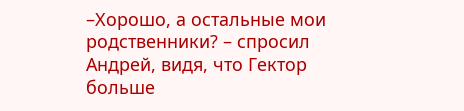–Хорошо, а остальные мои родственники? – спросил Андрей, видя, что Гектор больше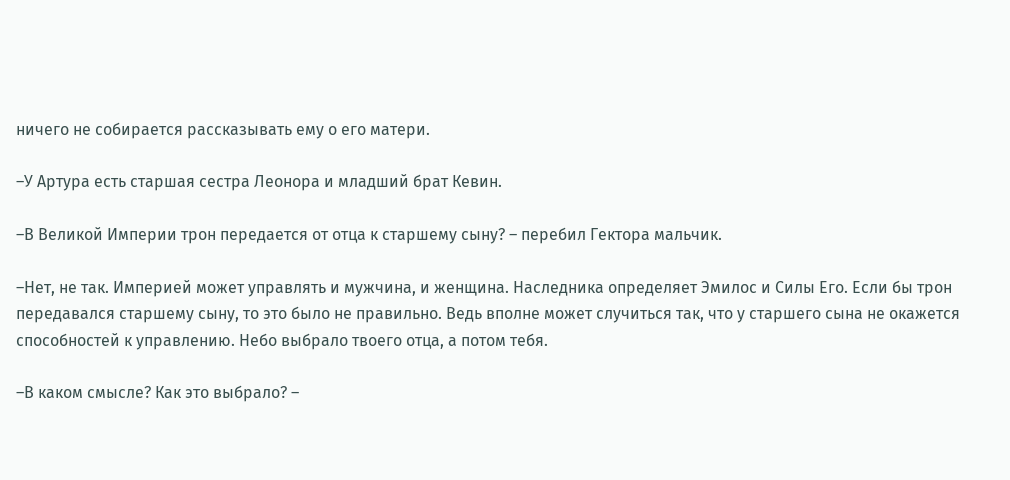ничего не собирается рассказывать ему о его матери.

–У Артура есть старшая сестра Леонора и младший брат Кевин.

–В Великой Империи трон передается от отца к старшему сыну? – перебил Гектора мальчик.

–Нет, не так. Империей может управлять и мужчина, и женщина. Наследника определяет Эмилос и Силы Его. Если бы трон передавался старшему сыну, то это было не правильно. Ведь вполне может случиться так, что у старшего сына не окажется способностей к управлению. Небо выбрало твоего отца, а потом тебя.

–В каком смысле? Как это выбрало? –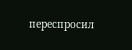переспросил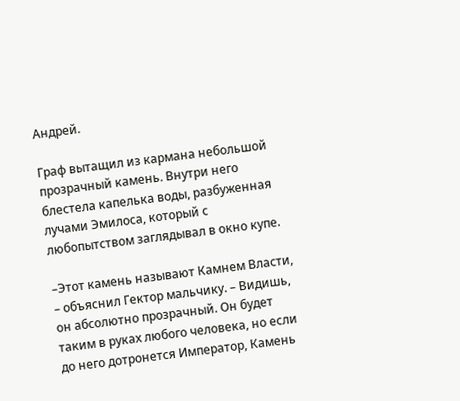Андрей.

Граф вытащил из кармана небольшой прозрачный камень. Внутри него блестела капелька воды, разбуженная лучами Эмилоса, который с любопытством заглядывал в окно купе.

–Этот камень называют Камнем Власти, – объяснил Гектор мальчику. – Видишь, он абсолютно прозрачный. Он будет таким в руках любого человека, но если до него дотронется Император, Камень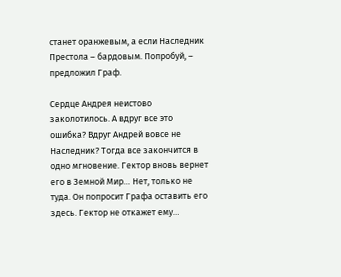станет оранжевым, а если Наследник Престола – бардовым. Попробуй, – предложил Граф.

Сердце Андрея неистово заколотилось. А вдруг все это ошибка? Вдруг Андрей вовсе не Наследник? Тогда все закончится в одно мгновение. Гектор вновь вернет его в Земной Мир… Нет, только не туда. Он попросит Графа оставить его здесь. Гектор не откажет ему…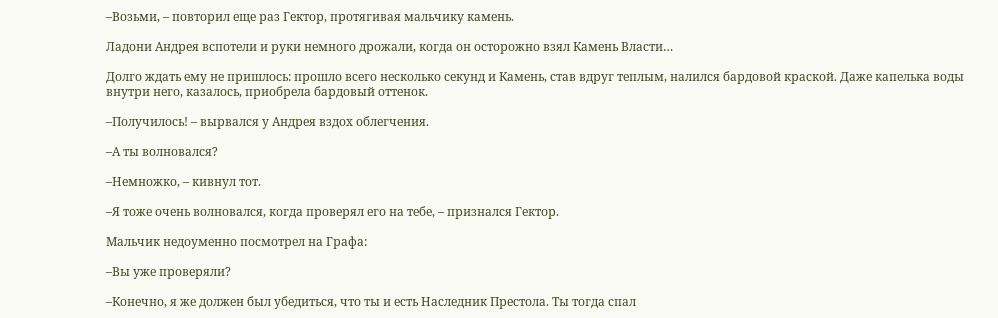–Возьми, – повторил еще раз Гектор, протягивая мальчику камень.

Ладони Андрея вспотели и руки немного дрожали, когда он осторожно взял Камень Власти…

Долго ждать ему не пришлось: прошло всего несколько секунд и Камень, став вдруг теплым, налился бардовой краской. Даже капелька воды внутри него, казалось, приобрела бардовый оттенок.

–Получилось! – вырвался у Андрея вздох облегчения.

–А ты волновался?

–Немножко, – кивнул тот.

–Я тоже очень волновался, когда проверял его на тебе, – признался Гектор.

Мальчик недоуменно посмотрел на Графа:

–Вы уже проверяли?

–Конечно, я же должен был убедиться, что ты и есть Наследник Престола. Ты тогда спал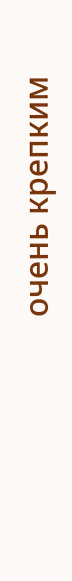очень крепким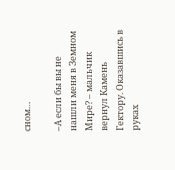сном…

–А если бы вы не нашли меня в Земном Мире? – мальчик вернул Камень Гектору. Оказавшись в руках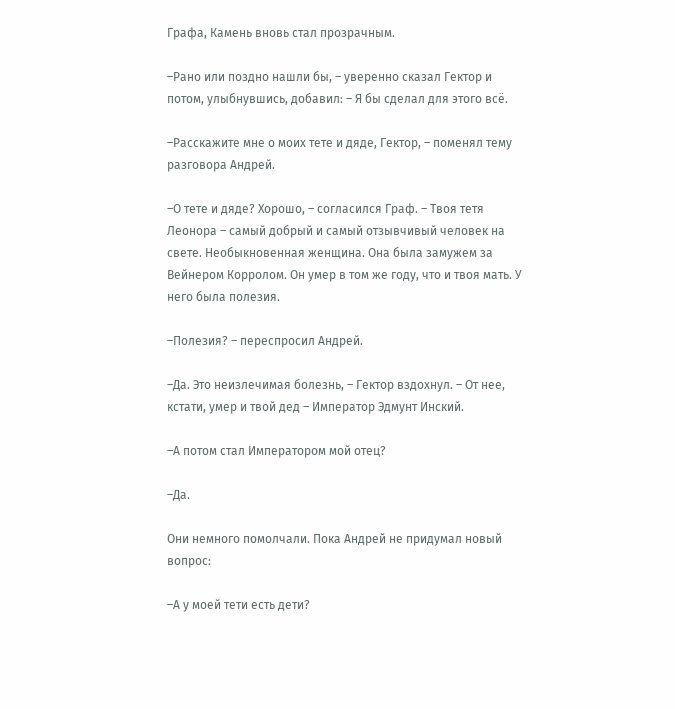Графа, Камень вновь стал прозрачным.

–Рано или поздно нашли бы, – уверенно сказал Гектор и потом, улыбнувшись, добавил: – Я бы сделал для этого всё.

–Расскажите мне о моих тете и дяде, Гектор, – поменял тему разговора Андрей.

–О тете и дяде? Хорошо, – согласился Граф. – Твоя тетя Леонора – самый добрый и самый отзывчивый человек на свете. Необыкновенная женщина. Она была замужем за Вейнером Корролом. Он умер в том же году, что и твоя мать. У него была полезия.

–Полезия? – переспросил Андрей.

–Да. Это неизлечимая болезнь, – Гектор вздохнул. – От нее, кстати, умер и твой дед – Император Эдмунт Инский.

–А потом стал Императором мой отец?

–Да.

Они немного помолчали. Пока Андрей не придумал новый вопрос:

–А у моей тети есть дети?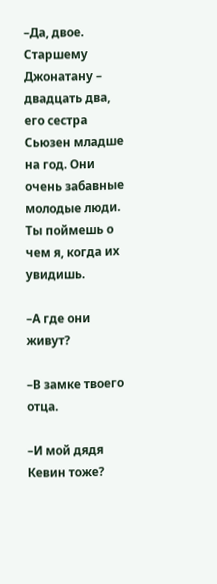–Да, двое. Старшему Джонатану – двадцать два, его сестра Сьюзен младше на год. Они очень забавные молодые люди. Ты поймешь о чем я, когда их увидишь.

–А где они живут?

–В замке твоего отца.

–И мой дядя Кевин тоже?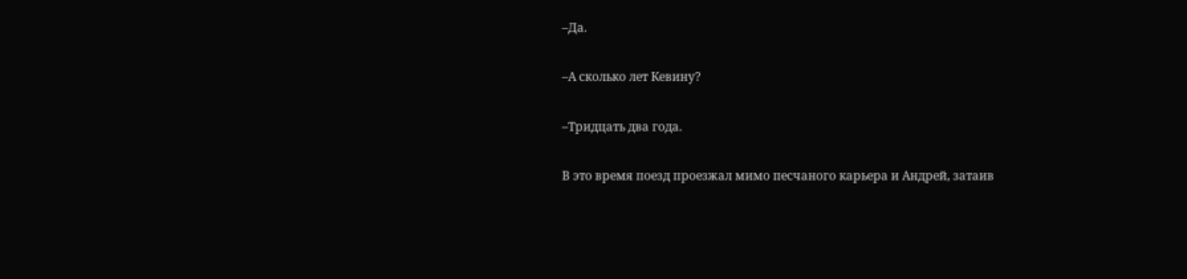–Да.

–А сколько лет Кевину?

–Тридцать два года.

В это время поезд проезжал мимо песчаного карьера и Андрей, затаив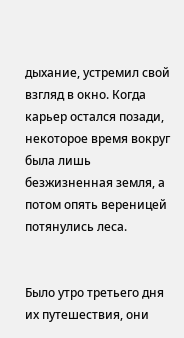дыхание, устремил свой взгляд в окно. Когда карьер остался позади, некоторое время вокруг была лишь безжизненная земля, а потом опять вереницей потянулись леса.


Было утро третьего дня их путешествия, они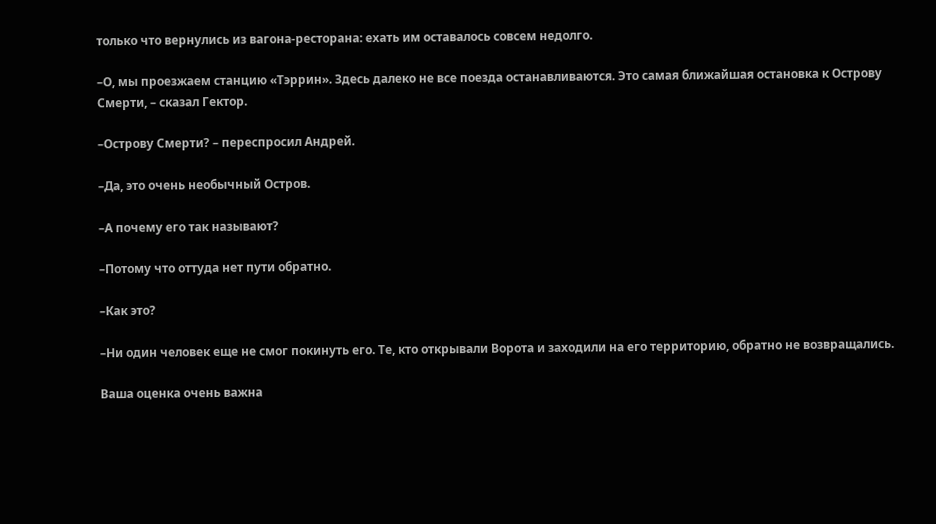только что вернулись из вагона-ресторана: ехать им оставалось совсем недолго.

–О, мы проезжаем станцию «Тэррин». Здесь далеко не все поезда останавливаются. Это самая ближайшая остановка к Острову Смерти, – сказал Гектор.

–Острову Смерти? – переспросил Андрей.

–Да, это очень необычный Остров.

–А почему его так называют?

–Потому что оттуда нет пути обратно.

–Как это?

–Ни один человек еще не смог покинуть его. Те, кто открывали Ворота и заходили на его территорию, обратно не возвращались.

Ваша оценка очень важна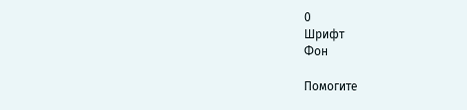0
Шрифт
Фон

Помогите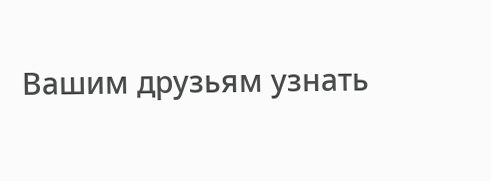Вашим друзьям узнать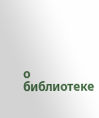о библиотеке